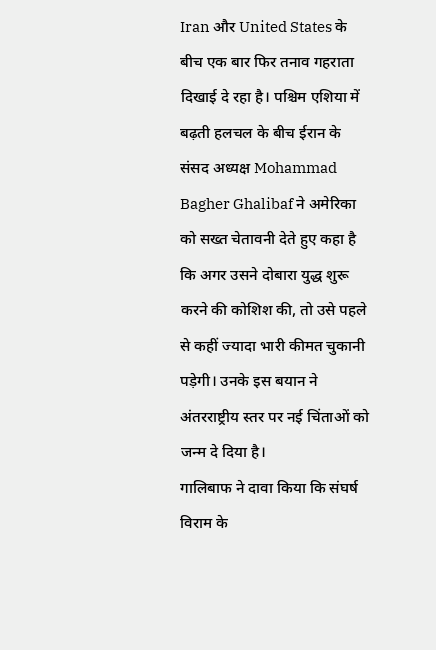Iran और United States के बीच एक बार फिर तनाव गहराता दिखाई दे रहा है। पश्चिम एशिया में बढ़ती हलचल के बीच ईरान के संसद अध्यक्ष Mohammad Bagher Ghalibaf ने अमेरिका को सख्त चेतावनी देते हुए कहा है कि अगर उसने दोबारा युद्ध शुरू करने की कोशिश की, तो उसे पहले से कहीं ज्यादा भारी कीमत चुकानी पड़ेगी। उनके इस बयान ने अंतरराष्ट्रीय स्तर पर नई चिंताओं को जन्म दे दिया है।
गालिबाफ ने दावा किया कि संघर्ष विराम के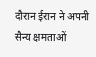दौरान ईरान ने अपनी सैन्य क्षमताओं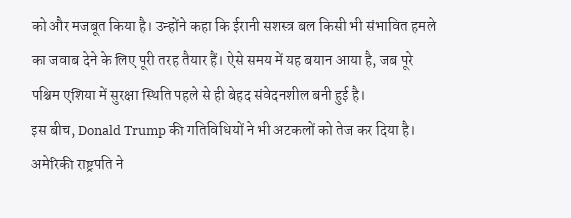को और मजबूत किया है। उन्होंने कहा कि ईरानी सशस्त्र बल किसी भी संभावित हमले का जवाब देने के लिए पूरी तरह तैयार हैं। ऐसे समय में यह बयान आया है, जब पूरे पश्चिम एशिया में सुरक्षा स्थिति पहले से ही बेहद संवेदनशील बनी हुई है।
इस बीच, Donald Trump की गतिविधियों ने भी अटकलों को तेज कर दिया है। अमेरिकी राष्ट्रपति ने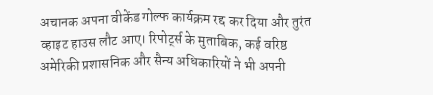अचानक अपना वीकेंड गोल्फ कार्यक्रम रद्द कर दिया और तुरंत व्हाइट हाउस लौट आए। रिपोर्ट्स के मुताबिक, कई वरिष्ठ अमेरिकी प्रशासनिक और सैन्य अधिकारियों ने भी अपनी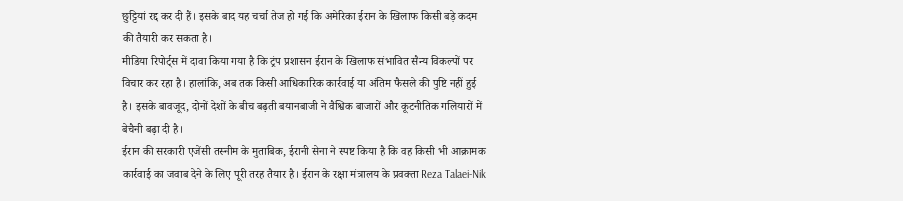छुट्टियां रद्द कर दी हैं। इसके बाद यह चर्चा तेज हो गई कि अमेरिका ईरान के खिलाफ किसी बड़े कदम की तैयारी कर सकता है।
मीडिया रिपोर्ट्स में दावा किया गया है कि ट्रंप प्रशासन ईरान के खिलाफ संभावित सैन्य विकल्पों पर विचार कर रहा है। हालांकि, अब तक किसी आधिकारिक कार्रवाई या अंतिम फैसले की पुष्टि नहीं हुई है। इसके बावजूद, दोनों देशों के बीच बढ़ती बयानबाजी ने वैश्विक बाजारों और कूटनीतिक गलियारों में बेचैनी बढ़ा दी है।
ईरान की सरकारी एजेंसी तस्नीम के मुताबिक, ईरानी सेना ने स्पष्ट किया है कि वह किसी भी आक्रामक कार्रवाई का जवाब देने के लिए पूरी तरह तैयार है। ईरान के रक्षा मंत्रालय के प्रवक्ता Reza Talaei-Nik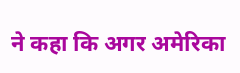ने कहा कि अगर अमेरिका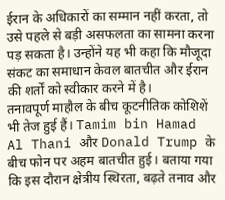ईरान के अधिकारों का सम्मान नहीं करता, तो उसे पहले से बड़ी असफलता का सामना करना पड़ सकता है। उन्होंने यह भी कहा कि मौजूदा संकट का समाधान केवल बातचीत और ईरान की शर्तों को स्वीकार करने में है।
तनावपूर्ण माहौल के बीच कूटनीतिक कोशिशें भी तेज हुई हैं। Tamim bin Hamad Al Thani और Donald Trump के बीच फोन पर अहम बातचीत हुई। बताया गया कि इस दौरान क्षेत्रीय स्थिरता, बढ़ते तनाव और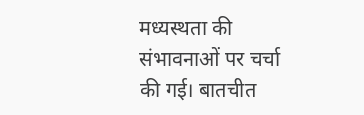मध्यस्थता की संभावनाओं पर चर्चा की गई। बातचीत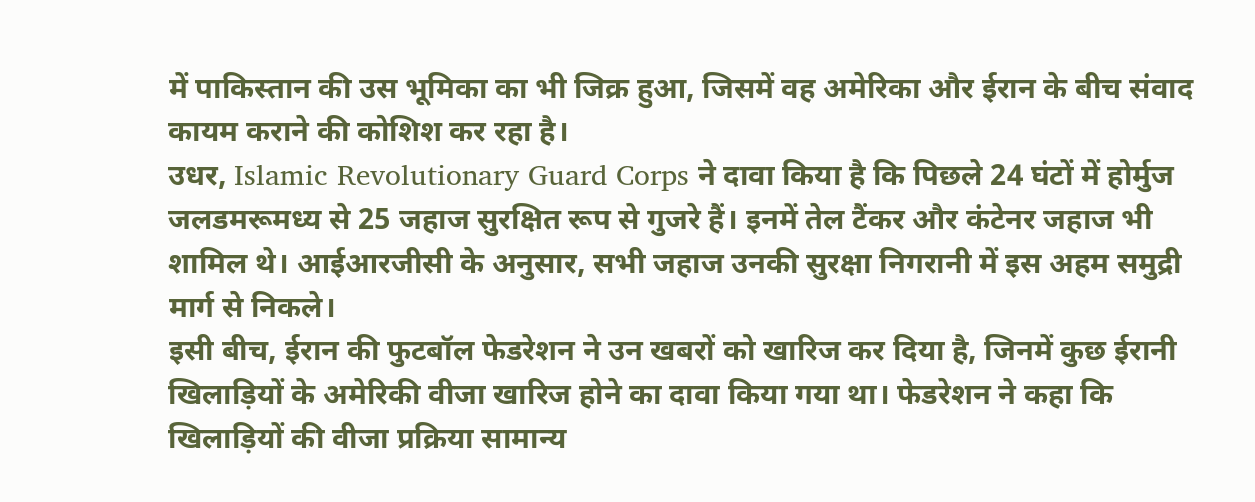में पाकिस्तान की उस भूमिका का भी जिक्र हुआ, जिसमें वह अमेरिका और ईरान के बीच संवाद कायम कराने की कोशिश कर रहा है।
उधर, Islamic Revolutionary Guard Corps ने दावा किया है कि पिछले 24 घंटों में होर्मुज जलडमरूमध्य से 25 जहाज सुरक्षित रूप से गुजरे हैं। इनमें तेल टैंकर और कंटेनर जहाज भी शामिल थे। आईआरजीसी के अनुसार, सभी जहाज उनकी सुरक्षा निगरानी में इस अहम समुद्री मार्ग से निकले।
इसी बीच, ईरान की फुटबॉल फेडरेशन ने उन खबरों को खारिज कर दिया है, जिनमें कुछ ईरानी खिलाड़ियों के अमेरिकी वीजा खारिज होने का दावा किया गया था। फेडरेशन ने कहा कि खिलाड़ियों की वीजा प्रक्रिया सामान्य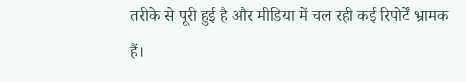तरीके से पूरी हुई है और मीडिया में चल रही कई रिपोर्टें भ्रामक हैं।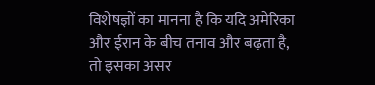विशेषज्ञों का मानना है कि यदि अमेरिका और ईरान के बीच तनाव और बढ़ता है, तो इसका असर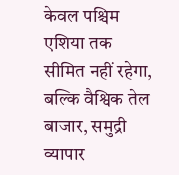केवल पश्चिम एशिया तक सीमित नहीं रहेगा, बल्कि वैश्विक तेल बाजार, समुद्री व्यापार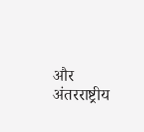और अंतरराष्ट्रीय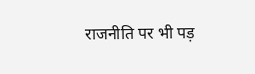राजनीति पर भी पड़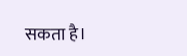सकता है।